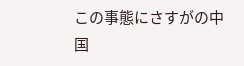この事態にさすがの中国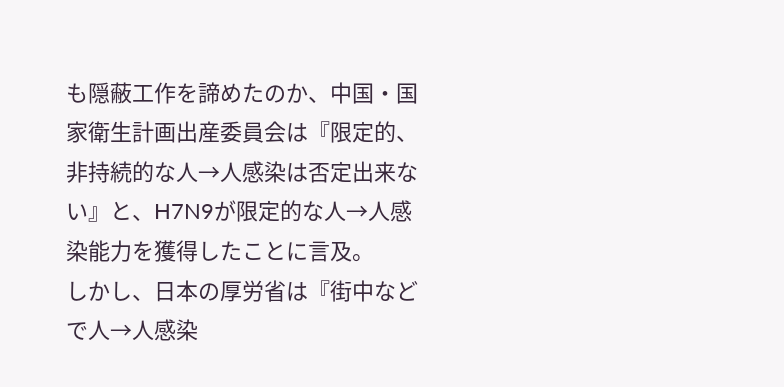も隠蔽工作を諦めたのか、中国・国家衛生計画出産委員会は『限定的、非持続的な人→人感染は否定出来ない』と、H7N9が限定的な人→人感染能力を獲得したことに言及。
しかし、日本の厚労省は『街中などで人→人感染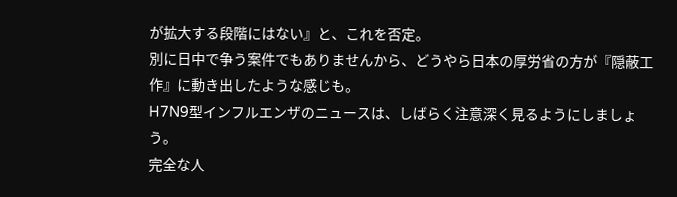が拡大する段階にはない』と、これを否定。
別に日中で争う案件でもありませんから、どうやら日本の厚労省の方が『隠蔽工作』に動き出したような感じも。
H7N9型インフルエンザのニュースは、しばらく注意深く見るようにしましょう。
完全な人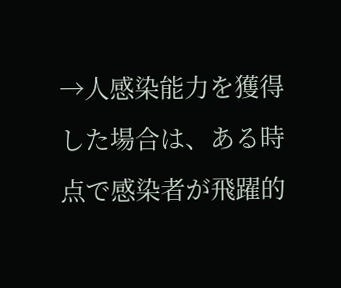→人感染能力を獲得した場合は、ある時点で感染者が飛躍的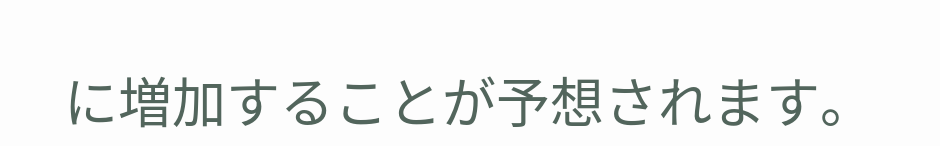に増加することが予想されます。